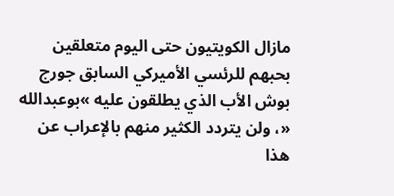مازال الكويتيون حتى اليوم متعلقين بحبهم للرئسي الأميركي السابق جورج بوش الأب الذي يطلقون عليه »بوعبدالله «، ولن يتردد الكثير منهم بالإعراب عن هذا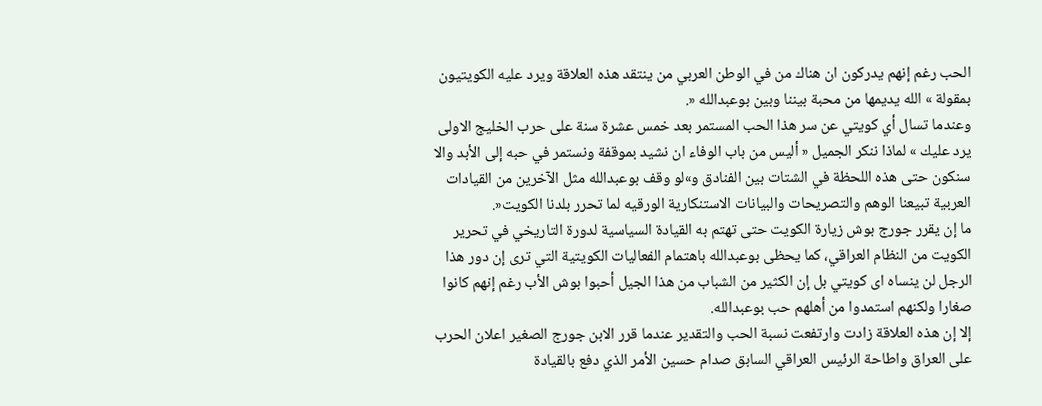الحب رغم إنهم يدركون ان هناك من في الوطن العربي من ينتقد هذه العلاقة ويرد عليه الكويتيون بمقولة » الله يديمها من محبة بيننا وبين بوعبدالله «.
وعندما تسال أي كويتي عن سر هذا الحب المستمر بعد خمس عشرة سنة على حرب الخليج الاولى يرد عليك » لماذا ننكر الجميل « أليس من باب الوفاء ان نشيد بموقفة ونستمر في حبه إلى الأبد والا سنكون حتى هذه اللحظة في الشتات بين الفنادق و»لو وقف بوعبدالله مثل الآخرين من القيادات العربية تبيعنا الوهم والتصريحات والبيانات الاستنكارية الورقيه لما تحرر بلدنا الكويت«.
ما إن يقرر جورج بوش زيارة الكويت حتى تهتم به القيادة السياسية لدورة التاريخي في تحرير الكويت من النظام العراقي، كما يحظى بوعبدالله باهتمام الفعاليات الكويتية التي ترى إن دور هذا الرجل لن ينساه اى كويتي بل إن الكثير من الشباب من هذا الجيل أحبوا بوش الأب رغم إنهم كانوا صغارا ولكنهم استمدوا من أهلهم حب بوعبدالله.
إلا إن هذه العلاقة زادت وارتفعت نسبة الحب والتقدير عندما قرر الابن جورج الصغير اعلان الحرب على العراق واطاحة الرئيس العراقي السابق صدام حسين الأمر الذي دفع بالقيادة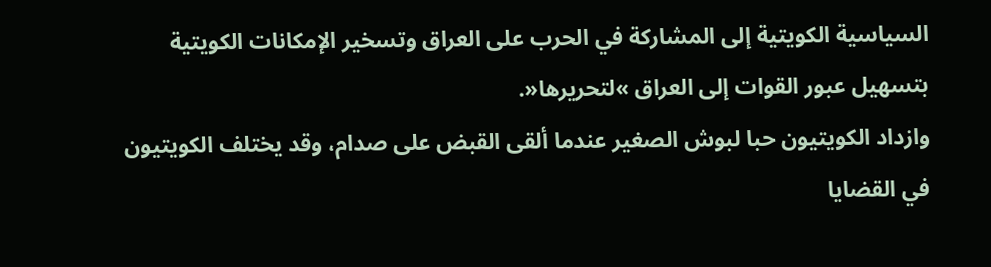السياسية الكويتية إلى المشاركة في الحرب على العراق وتسخير الإمكانات الكويتية بتسهيل عبور القوات إلى العراق »لتحريرها«.
وازداد الكويتيون حبا لبوش الصغير عندما ألقى القبض على صدام، وقد يختلف الكويتيون في القضايا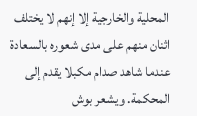المحلية والخارجية إلا إنهم لا يختلف اثنان منهم على مدى شعوره بالسعادة عندما شاهد صدام مكبلا يقدم إلى المحكمة. ويشعر بوش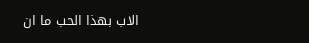الاب بهذا الحب ما ان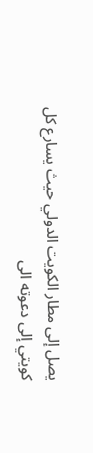يصل إلى مطار الكويت الدولي حيث يسارع كل كويتي إلى دعوته الى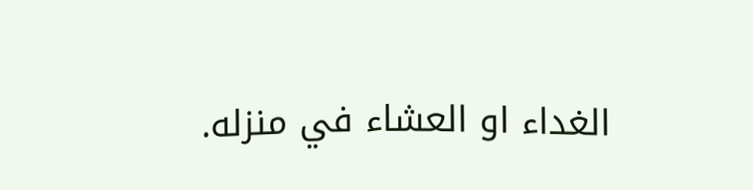الغداء او العشاء في منزله.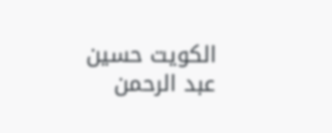الكويت حسين عبد الرحمن